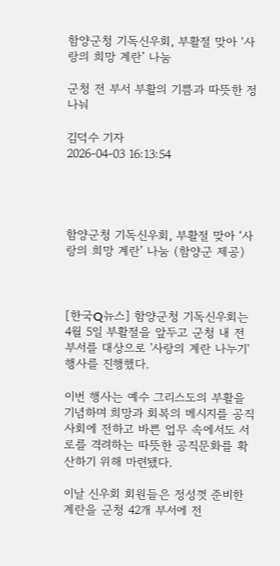함양군청 기독신우회, 부활절 맞아 ‘사랑의 희망 계란’ 나눔

군청 전 부서 부활의 기쁨과 따뜻한 정 나눠

김덕수 기자
2026-04-03 16:13:54




함양군청 기독신우회, 부활절 맞아 ‘사랑의 희망 계란’ 나눔 (함양군 제공)



[한국Q뉴스] 함양군청 기독신우회는 4월 5일 부활절을 앞두고 군청 내 전 부서를 대상으로 '사랑의 계란 나누기'행사를 진행했다.

이번 행사는 예수 그리스도의 부활을 기념하며 희망과 회복의 메시지를 공직사회에 전하고 바쁜 업무 속에서도 서로를 격려하는 따뜻한 공직문화를 확산하기 위해 마련됐다.

이날 신우회 회원들은 정성껏 준비한 계란을 군청 42개 부서에 전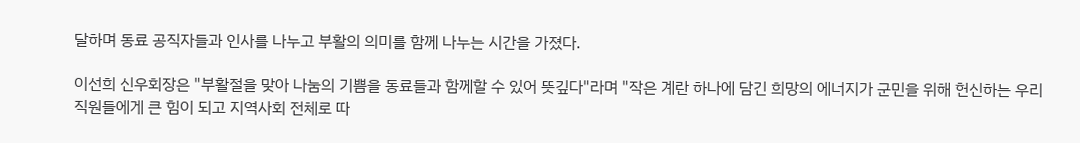달하며 동료 공직자들과 인사를 나누고 부활의 의미를 함께 나누는 시간을 가졌다.

이선희 신우회장은 "부활절을 맞아 나눔의 기쁨을 동료들과 함께할 수 있어 뜻깊다"라며 "작은 계란 하나에 담긴 희망의 에너지가 군민을 위해 헌신하는 우리 직원들에게 큰 힘이 되고 지역사회 전체로 따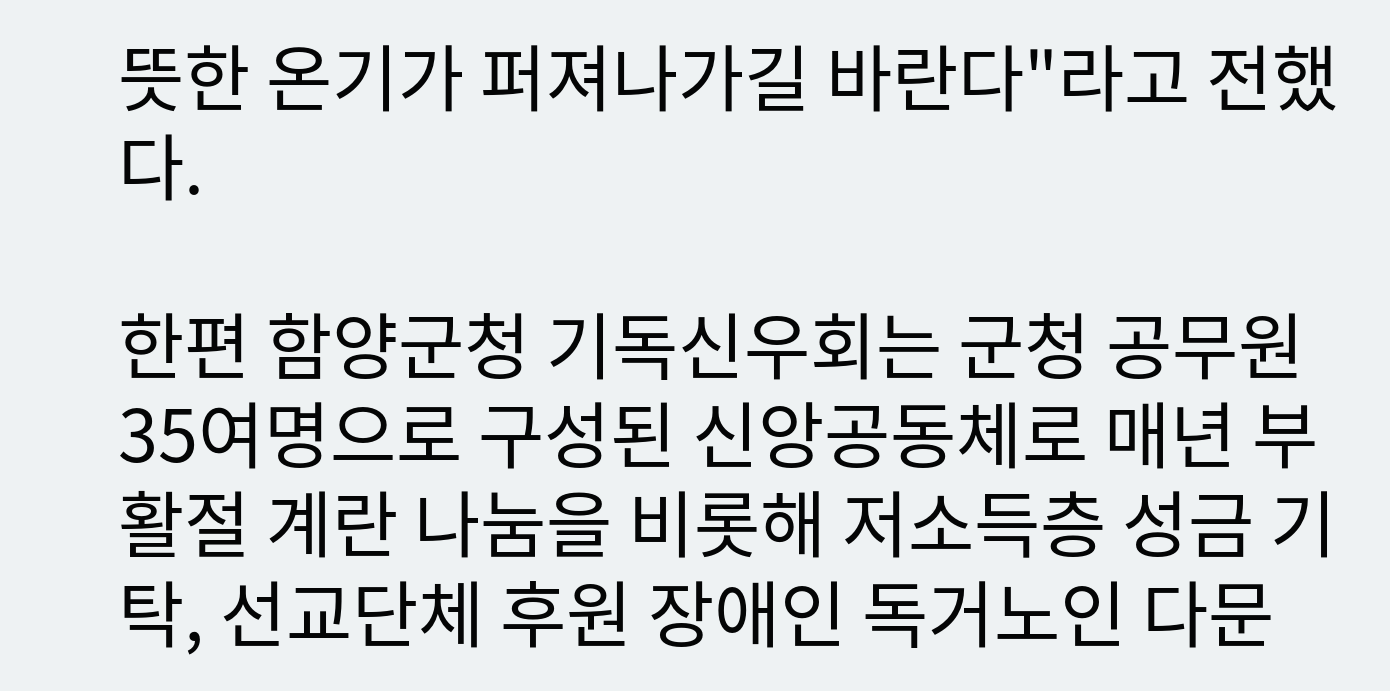뜻한 온기가 퍼져나가길 바란다"라고 전했다.

한편 함양군청 기독신우회는 군청 공무원 35여명으로 구성된 신앙공동체로 매년 부활절 계란 나눔을 비롯해 저소득층 성금 기탁, 선교단체 후원 장애인 독거노인 다문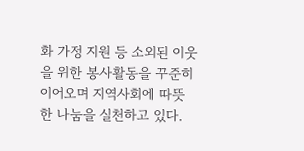화 가정 지원 등 소외된 이웃을 위한 봉사활동을 꾸준히 이어오며 지역사회에 따뜻한 나눔을 실천하고 있다.